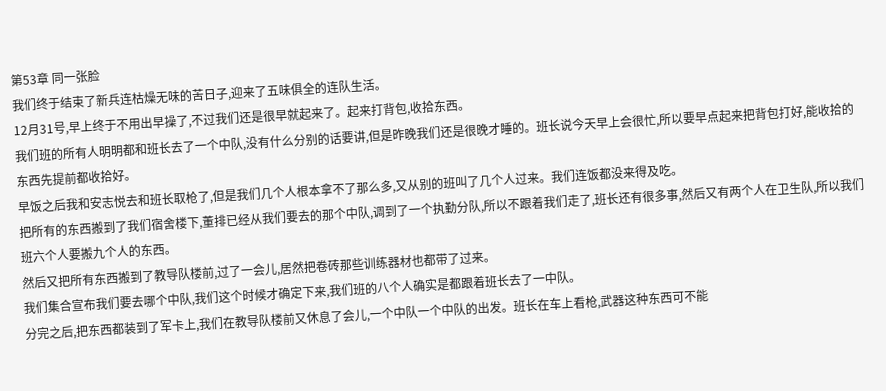第53章 同一张脸
我们终于结束了新兵连枯燥无味的苦日子,迎来了五味俱全的连队生活。
12月31号,早上终于不用出早操了,不过我们还是很早就起来了。起来打背包,收拾东西。
我们班的所有人明明都和班长去了一个中队,没有什么分别的话要讲,但是昨晚我们还是很晚才睡的。班长说今天早上会很忙,所以要早点起来把背包打好,能收拾的东西先提前都收拾好。
早饭之后我和安志悦去和班长取枪了,但是我们几个人根本拿不了那么多,又从别的班叫了几个人过来。我们连饭都没来得及吃。
把所有的东西搬到了我们宿舍楼下,董排已经从我们要去的那个中队,调到了一个执勤分队,所以不跟着我们走了,班长还有很多事,然后又有两个人在卫生队,所以我们班六个人要搬九个人的东西。
然后又把所有东西搬到了教导队楼前,过了一会儿,居然把卷砖那些训练器材也都带了过来。
我们集合宣布我们要去哪个中队,我们这个时候才确定下来,我们班的八个人确实是都跟着班长去了一中队。
分完之后,把东西都装到了军卡上,我们在教导队楼前又休息了会儿,一个中队一个中队的出发。班长在车上看枪,武器这种东西可不能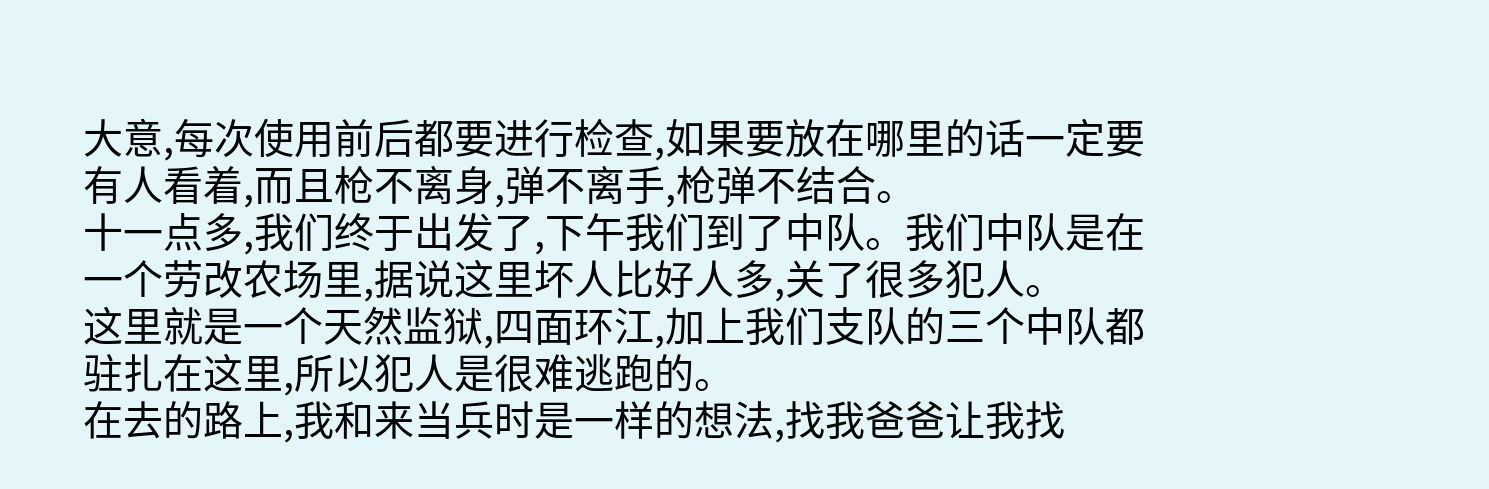大意,每次使用前后都要进行检查,如果要放在哪里的话一定要有人看着,而且枪不离身,弹不离手,枪弹不结合。
十一点多,我们终于出发了,下午我们到了中队。我们中队是在一个劳改农场里,据说这里坏人比好人多,关了很多犯人。
这里就是一个天然监狱,四面环江,加上我们支队的三个中队都驻扎在这里,所以犯人是很难逃跑的。
在去的路上,我和来当兵时是一样的想法,找我爸爸让我找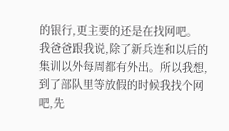的银行,更主要的还是在找网吧。
我爸爸跟我说,除了新兵连和以后的集训以外每周都有外出。所以我想,到了部队里等放假的时候我找个网吧,先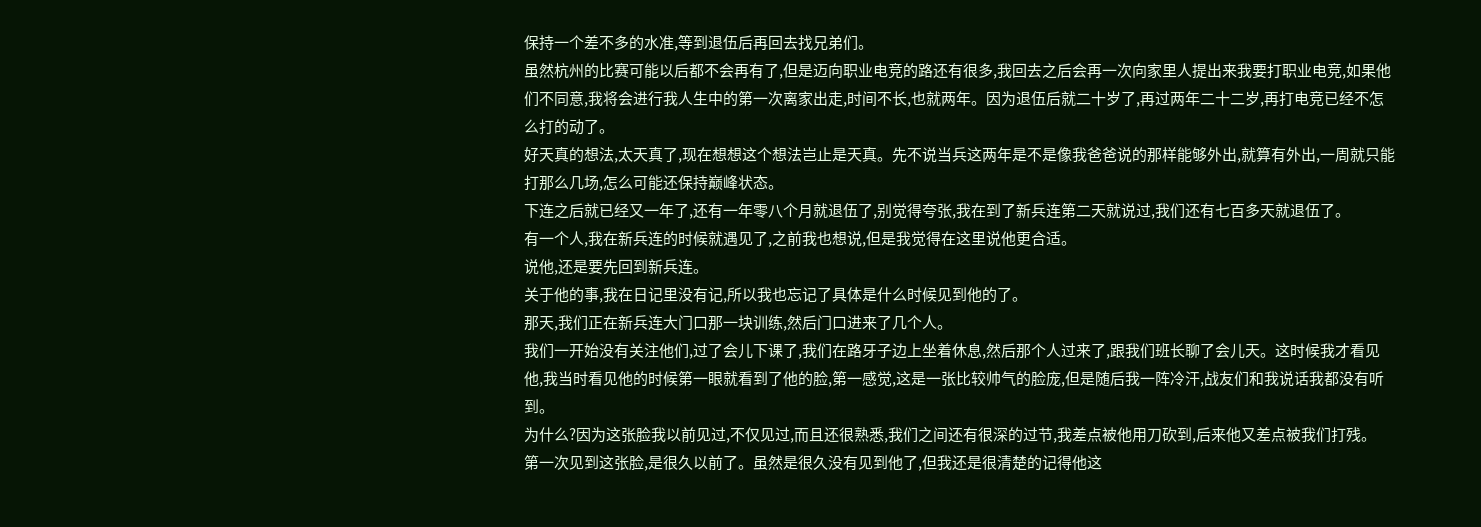保持一个差不多的水准,等到退伍后再回去找兄弟们。
虽然杭州的比赛可能以后都不会再有了,但是迈向职业电竞的路还有很多,我回去之后会再一次向家里人提出来我要打职业电竞,如果他们不同意,我将会进行我人生中的第一次离家出走,时间不长,也就两年。因为退伍后就二十岁了,再过两年二十二岁,再打电竞已经不怎么打的动了。
好天真的想法,太天真了,现在想想这个想法岂止是天真。先不说当兵这两年是不是像我爸爸说的那样能够外出,就算有外出,一周就只能打那么几场,怎么可能还保持巅峰状态。
下连之后就已经又一年了,还有一年零八个月就退伍了,别觉得夸张,我在到了新兵连第二天就说过,我们还有七百多天就退伍了。
有一个人,我在新兵连的时候就遇见了,之前我也想说,但是我觉得在这里说他更合适。
说他,还是要先回到新兵连。
关于他的事,我在日记里没有记,所以我也忘记了具体是什么时候见到他的了。
那天,我们正在新兵连大门口那一块训练,然后门口进来了几个人。
我们一开始没有关注他们,过了会儿下课了,我们在路牙子边上坐着休息,然后那个人过来了,跟我们班长聊了会儿天。这时候我才看见他,我当时看见他的时候第一眼就看到了他的脸,第一感觉,这是一张比较帅气的脸庞,但是随后我一阵冷汗,战友们和我说话我都没有听到。
为什么?因为这张脸我以前见过,不仅见过,而且还很熟悉,我们之间还有很深的过节,我差点被他用刀砍到,后来他又差点被我们打残。
第一次见到这张脸,是很久以前了。虽然是很久没有见到他了,但我还是很清楚的记得他这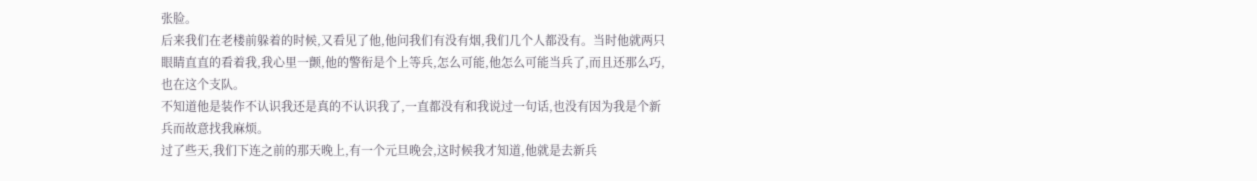张脸。
后来我们在老楼前躲着的时候,又看见了他,他问我们有没有烟,我们几个人都没有。当时他就两只眼睛直直的看着我,我心里一颤,他的警衔是个上等兵,怎么可能,他怎么可能当兵了,而且还那么巧,也在这个支队。
不知道他是装作不认识我还是真的不认识我了,一直都没有和我说过一句话,也没有因为我是个新兵而故意找我麻烦。
过了些天,我们下连之前的那天晚上,有一个元旦晚会,这时候我才知道,他就是去新兵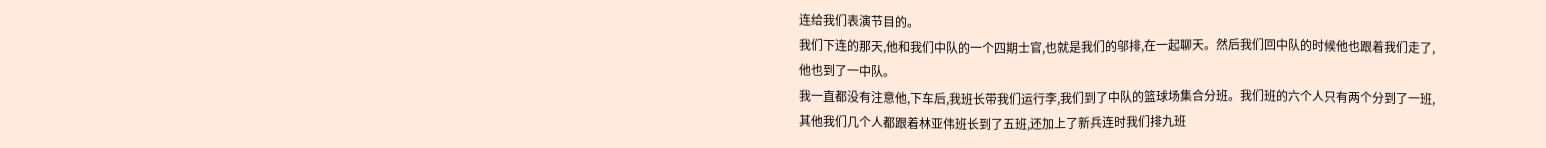连给我们表演节目的。
我们下连的那天,他和我们中队的一个四期士官,也就是我们的邬排,在一起聊天。然后我们回中队的时候他也跟着我们走了,他也到了一中队。
我一直都没有注意他,下车后,我班长带我们运行李,我们到了中队的篮球场集合分班。我们班的六个人只有两个分到了一班,其他我们几个人都跟着林亚伟班长到了五班,还加上了新兵连时我们排九班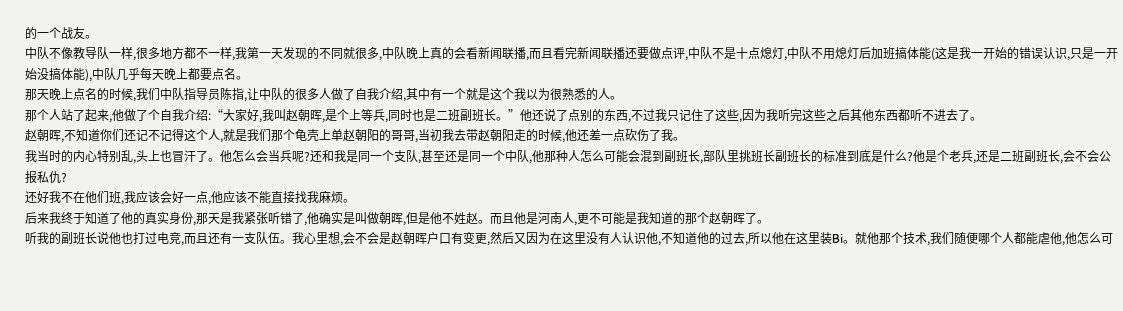的一个战友。
中队不像教导队一样,很多地方都不一样,我第一天发现的不同就很多,中队晚上真的会看新闻联播,而且看完新闻联播还要做点评,中队不是十点熄灯,中队不用熄灯后加班搞体能(这是我一开始的错误认识,只是一开始没搞体能),中队几乎每天晚上都要点名。
那天晚上点名的时候,我们中队指导员陈指,让中队的很多人做了自我介绍,其中有一个就是这个我以为很熟悉的人。
那个人站了起来,他做了个自我介绍:“大家好,我叫赵朝晖,是个上等兵,同时也是二班副班长。”他还说了点别的东西,不过我只记住了这些,因为我听完这些之后其他东西都听不进去了。
赵朝晖,不知道你们还记不记得这个人,就是我们那个龟壳上单赵朝阳的哥哥,当初我去带赵朝阳走的时候,他还差一点砍伤了我。
我当时的内心特别乱,头上也冒汗了。他怎么会当兵呢?还和我是同一个支队,甚至还是同一个中队,他那种人怎么可能会混到副班长,部队里挑班长副班长的标准到底是什么?他是个老兵,还是二班副班长,会不会公报私仇?
还好我不在他们班,我应该会好一点,他应该不能直接找我麻烦。
后来我终于知道了他的真实身份,那天是我紧张听错了,他确实是叫做朝晖,但是他不姓赵。而且他是河南人,更不可能是我知道的那个赵朝晖了。
听我的副班长说他也打过电竞,而且还有一支队伍。我心里想,会不会是赵朝晖户口有变更,然后又因为在这里没有人认识他,不知道他的过去,所以他在这里装Bi。就他那个技术,我们随便哪个人都能虐他,他怎么可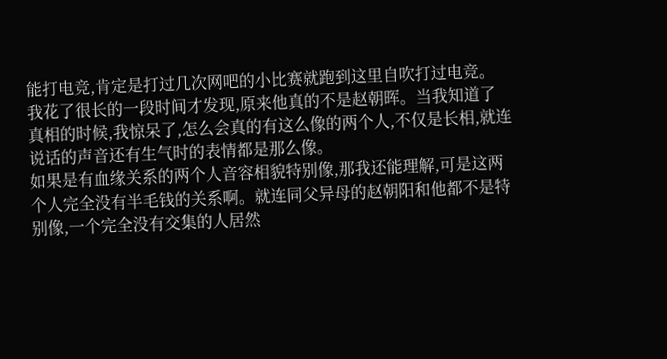能打电竞,肯定是打过几次网吧的小比赛就跑到这里自吹打过电竞。
我花了很长的一段时间才发现,原来他真的不是赵朝晖。当我知道了真相的时候,我惊呆了,怎么会真的有这么像的两个人,不仅是长相,就连说话的声音还有生气时的表情都是那么像。
如果是有血缘关系的两个人音容相貌特别像,那我还能理解,可是这两个人完全没有半毛钱的关系啊。就连同父异母的赵朝阳和他都不是特别像,一个完全没有交集的人居然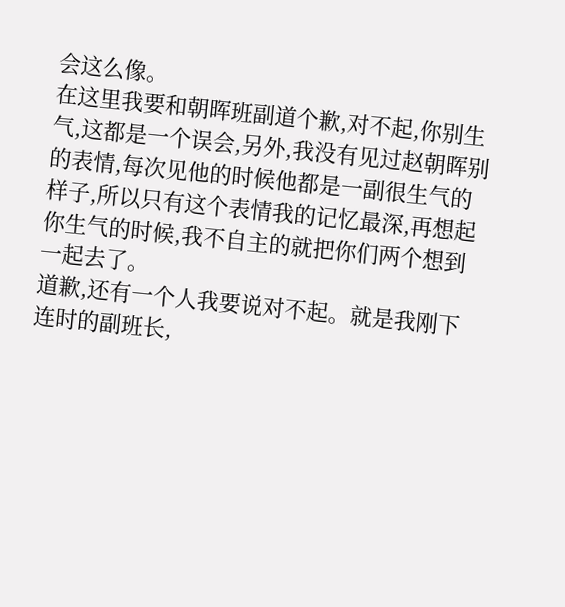会这么像。
在这里我要和朝晖班副道个歉,对不起,你别生气,这都是一个误会,另外,我没有见过赵朝晖别的表情,每次见他的时候他都是一副很生气的样子,所以只有这个表情我的记忆最深,再想起你生气的时候,我不自主的就把你们两个想到一起去了。
道歉,还有一个人我要说对不起。就是我刚下连时的副班长,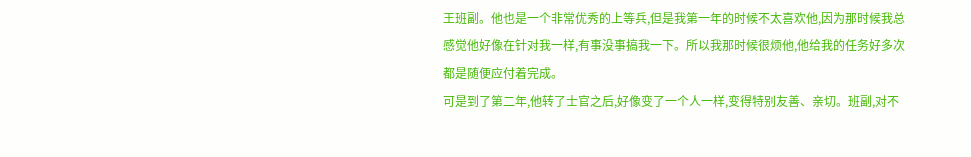王班副。他也是一个非常优秀的上等兵,但是我第一年的时候不太喜欢他,因为那时候我总感觉他好像在针对我一样,有事没事搞我一下。所以我那时候很烦他,他给我的任务好多次都是随便应付着完成。
可是到了第二年,他转了士官之后,好像变了一个人一样,变得特别友善、亲切。班副,对不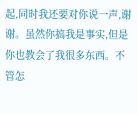起,同时我还要对你说一声,谢谢。虽然你搞我是事实,但是你也教会了我很多东西。不管怎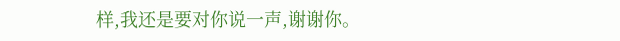样,我还是要对你说一声,谢谢你。